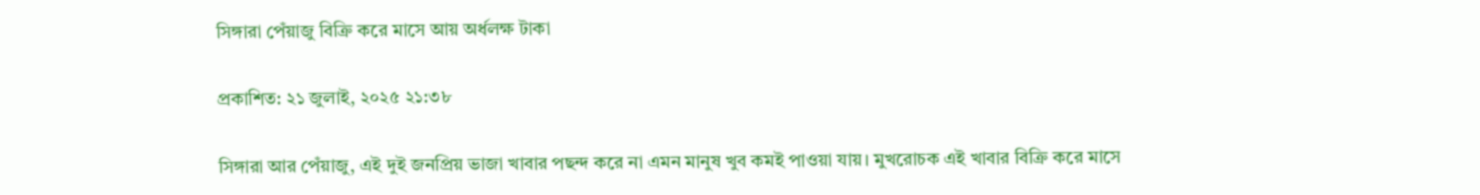সিঙ্গারা পেঁয়াজু বিক্রি করে মাসে আয় অর্ধলক্ষ টাকা

প্রকাশিত: ২১ জুলাই, ২০২৫ ২১:৩৮

সিঙ্গারা আর পেঁয়াজু, এই দুই জনপ্রিয় ভাজা খাবার পছন্দ করে না এমন মানুষ খুব কমই পাওয়া যায়। মুখরোচক এই খাবার বিক্রি করে মাসে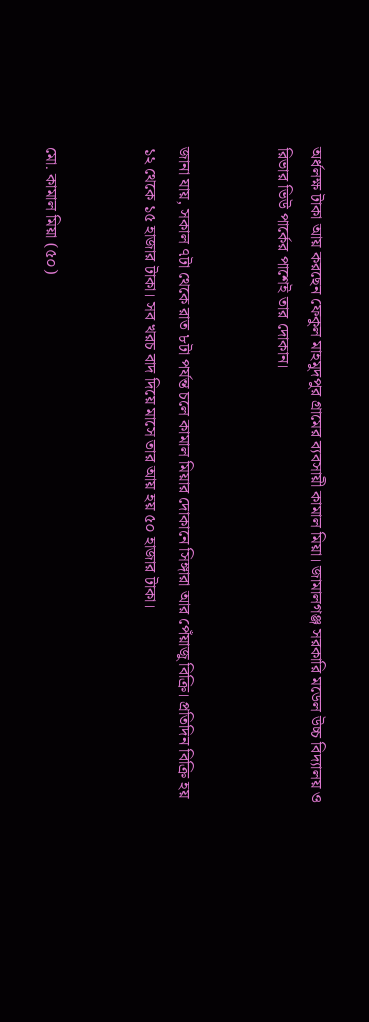অর্ধলক্ষ টাকা আয় করছেন ফেকুল মাহমুদপুর গ্রামের ব্যবসায়ী কামাল মিয়া। জামালগঞ্জ সরকারি মডেল উচ্চ বিদ্যালয় ও রিভার ভিউ পার্কের পাশেই তার দোকান।


জানা যায়, সকাল ৭টা থেকে রাত ৮টা পর্যন্ত চলে কামাল মিয়ার দোকানে সিঙ্গারা আর পেঁয়াজু বিক্রি। প্রতিদিন বিক্রি হয় ১২ থেকে ১৫ হাজার টাকা। সব খরচ বাদ দিয়ে মাসে তার আয় হয় ৫০ হাজার টাকা।


মো. কামাল মিয়া (৫০)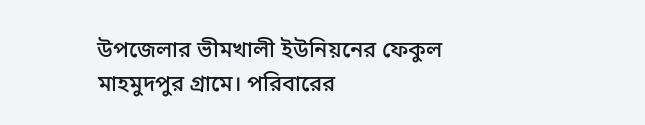উপজেলার ভীমখালী ইউনিয়নের ফেকুল মাহমুদপুর গ্রামে। পরিবারের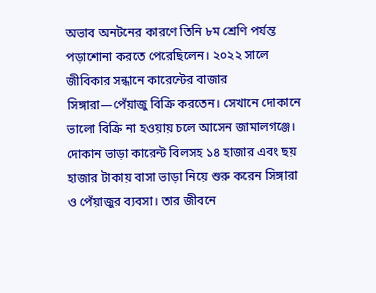অভাব অনটনের কারণে তিনি ৮ম শ্রেণি পর্যন্ত পড়াশোনা করতে পেরেছিলেন। ২০২২ সালে জীবিকার সন্ধানে কারেন্টের বাজার সিঙ্গারা—পেঁয়াজু বিক্রি করতেন। সেখানে দোকানে ভালো বিক্রি না হওয়ায় চলে আসেন জামালগঞ্জে। দোকান ভাড়া কারেন্ট বিলসহ ১৪ হাজার এবং ছয় হাজার টাকায় বাসা ভাড়া নিয়ে শুরু করেন সিঙ্গারা ও পেঁয়াজুর ব্যবসা। তার জীবনে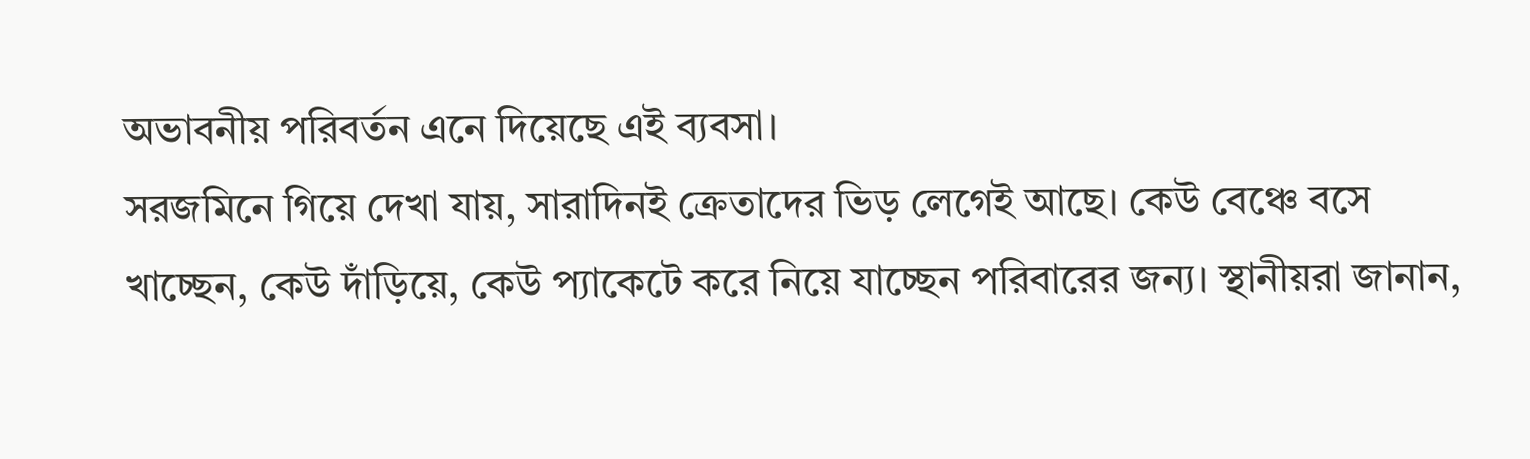অভাবনীয় পরিবর্তন এনে দিয়েছে এই ব্যবসা।
সরজমিনে গিয়ে দেখা যায়, সারাদিনই ক্রেতাদের ভিড় লেগেই আছে। কেউ বেঞ্চে বসে খাচ্ছেন, কেউ দাঁড়িয়ে, কেউ প্যাকেটে করে নিয়ে যাচ্ছেন পরিবারের জন্য। স্থানীয়রা জানান,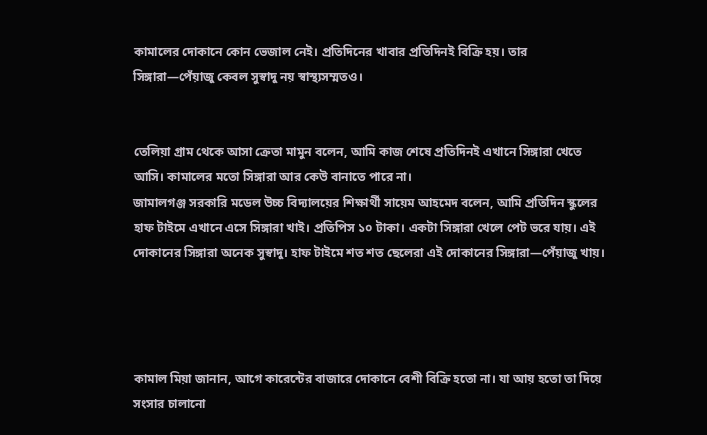কামালের দোকানে কোন ভেজাল নেই। প্রতিদিনের খাবার প্রতিদিনই বিক্রি হয়। তার সিঙ্গারা—পেঁয়াজু কেবল সুস্বাদু নয় স্বাস্থ্যসম্মতও।


তেলিয়া গ্রাম থেকে আসা ক্রেতা মামুন বলেন, আমি কাজ শেষে প্রতিদিনই এখানে সিঙ্গারা খেতে আসি। কামালের মতো সিঙ্গারা আর কেউ বানাতে পারে না।
জামালগঞ্জ সরকারি মডেল উচ্চ বিদ্যালয়ের শিক্ষার্থী সায়েম আহমেদ বলেন, আমি প্রতিদিন স্কুলের হাফ টাইমে এখানে এসে সিঙ্গারা খাই। প্রতিপিস ১০ টাকা। একটা সিঙ্গারা খেলে পেট ভরে যায়। এই দোকানের সিঙ্গারা অনেক সুস্বাদু। হাফ টাইমে শত শত ছেলেরা এই দোকানের সিঙ্গারা—পেঁয়াজু খায়।




কামাল মিয়া জানান, আগে কারেন্টের বাজারে দোকানে বেশী বিক্রি হতো না। যা আয় হতো তা দিয়ে সংসার চালানো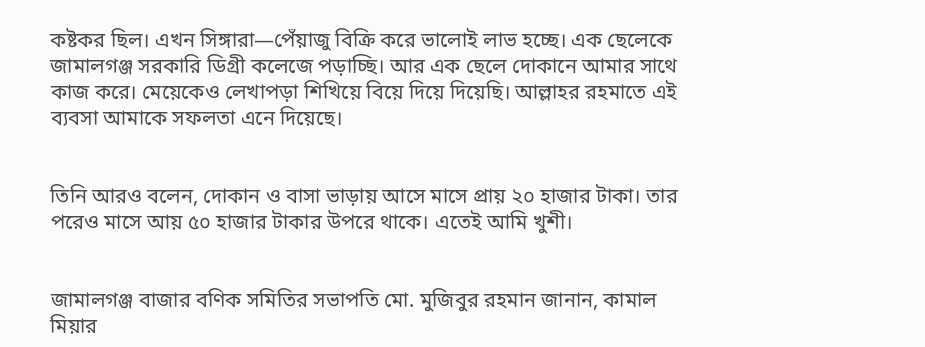কষ্টকর ছিল। এখন সিঙ্গারা—পেঁয়াজু বিক্রি করে ভালোই লাভ হচ্ছে। এক ছেলেকে জামালগঞ্জ সরকারি ডিগ্রী কলেজে পড়াচ্ছি। আর এক ছেলে দোকানে আমার সাথে কাজ করে। মেয়েকেও লেখাপড়া শিখিয়ে বিয়ে দিয়ে দিয়েছি। আল্লাহর রহমাতে এই ব্যবসা আমাকে সফলতা এনে দিয়েছে।


তিনি আরও বলেন, দোকান ও বাসা ভাড়ায় আসে মাসে প্রায় ২০ হাজার টাকা। তার পরেও মাসে আয় ৫০ হাজার টাকার উপরে থাকে। এতেই আমি খুশী।


জামালগঞ্জ বাজার বণিক সমিতির সভাপতি মো. মুজিবুর রহমান জানান, কামাল মিয়ার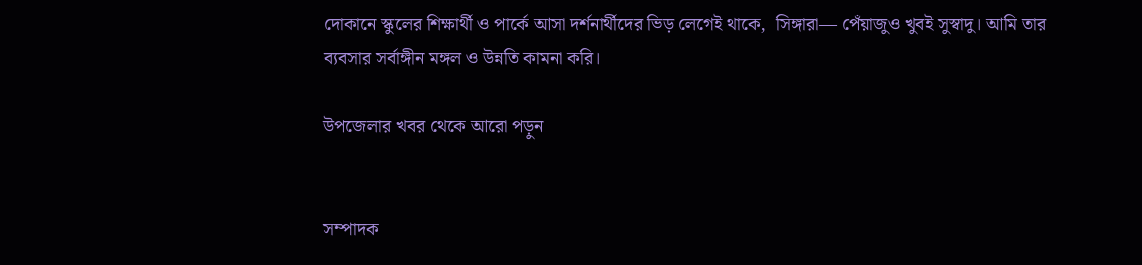দোকানে স্কুলের শিক্ষার্থী ও পার্কে আসা দর্শনার্থীদের ভিড় লেগেই থাকে,  সিঙ্গারা— পেঁয়াজুও খুবই সুস্বাদু। আমি তার ব্যবসার সর্বাঙ্গীন মঙ্গল ও উন্নতি কামনা করি।

উপজেলার খবর থেকে আরো পড়ুন


সম্পাদক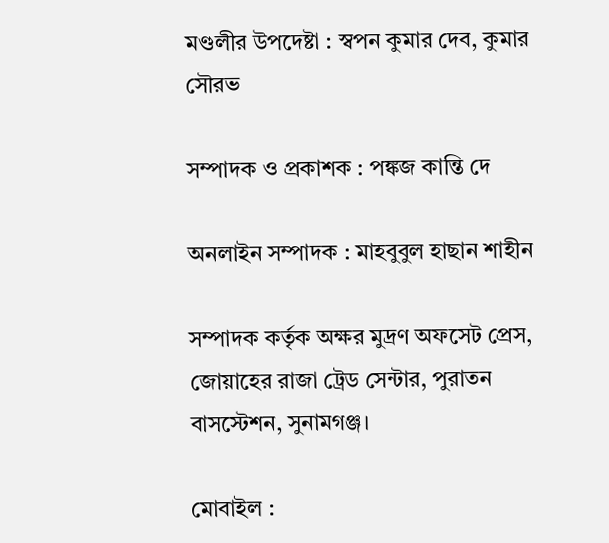মণ্ডলীর উপদেষ্টা : স্বপন কুমার দেব, কুমার সৌরভ

সম্পাদক ও প্রকাশক : পঙ্কজ কান্তি দে

অনলাইন সম্পাদক : মাহবুবুল হাছান শাহীন

সম্পাদক কর্তৃক অক্ষর মুদ্রণ অফসেট প্রেস, জোয়াহের রাজা ট্রেড সেন্টার, পুরাতন বাসস্টেশন, সুনামগঞ্জ।

মোবাইল :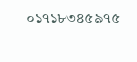০১৭১৮৩৪৫৯৭৫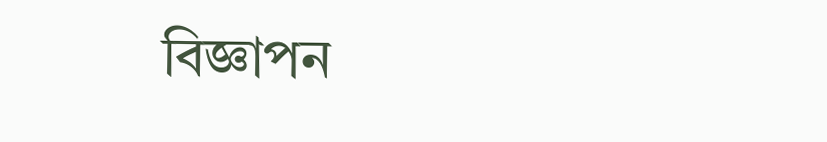বিজ্ঞাপন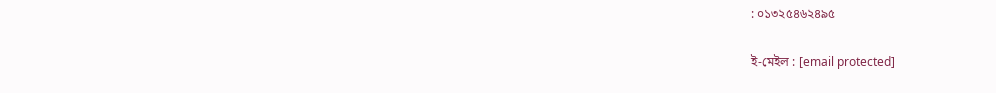: ০১৩২৫৪৬২৪৯৫

ই-মেইল : [email protected]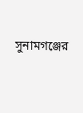সুনামগঞ্জের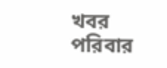খবর পরিবার